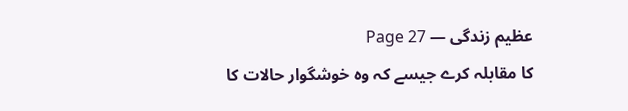عظیم زندگی — Page 27
کا مقابلہ کرے جیسے کہ وہ خوشگوار حالات کا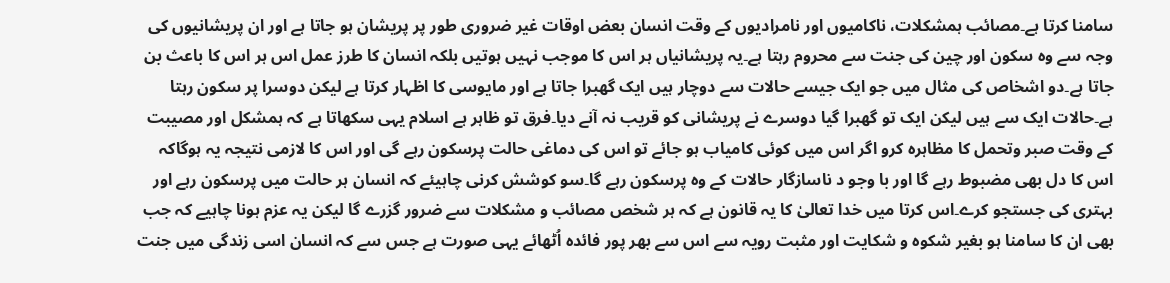سامنا کرتا ہے۔مصائب ہمشکلات، ناکامیوں اور نامرادیوں کے وقت انسان بعض اوقات غیر ضروری طور پر پریشان ہو جاتا ہے اور ان پریشانیوں کی وجہ سے وہ سکون اور چین کی جنت سے محروم رہتا ہے۔یہ پریشانیاں ہر اس کا موجب نہیں ہوتیں بلکہ انسان کا طرز عمل اس ہر اس کا باعث بن جاتا ہے۔دو اشخاص کی مثال میں جو ایک جیسے حالات سے دوچار ہیں ایک گھبرا جاتا ہے اور مایوسی کا اظہار کرتا ہے لیکن دوسرا پر سکون رہتا ہے۔حالات ایک سے ہیں لیکن ایک تو گھبرا گیا دوسرے نے پریشانی کو قریب نہ آنے دیا۔فرق تو ظاہر ہے اسلام یہی سکھاتا ہے کہ ہمشکل اور مصیبت کے وقت صبر وتحمل کا مظاہرہ کرو اگر اس میں کوئی کامیاب ہو جائے تو اس کی دماغی حالت پرسکون رہے گی اور اس کا لازمی نتیجہ یہ ہوگاکہ اس کا دل بھی مضبوط رہے گا اور با وجو د ناسازگار حالات کے وہ پرسکون رہے گا۔سو کوشش کرنی چاہیئے کہ انسان ہر حالت میں پرسکون رہے اور بہتری کی جستجو کرے۔اس کرتا میں خدا تعالیٰ کا یہ قانون ہے کہ ہر شخص مصائب و مشکلات سے ضرور گزرے گا لیکن یہ عزم ہونا چاہیے کہ جب بھی ان کا سامنا ہو بغیر شکوہ و شکایت اور مثبت رویہ سے اس سے بھر پور فائدہ اُٹھائے یہی صورت ہے جس سے کہ انسان اسی زندگی میں جنت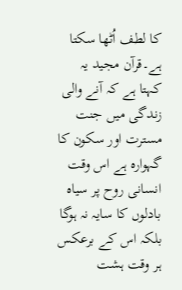کا لطف اُٹھا سکتا ہے۔قرآن مجید یہ کہتا ہے کہ آنے والی زندگی میں جنت مسترت اور سکون کا گہوارہ ہے اس وقت انسانی روح پر سیاہ بادلوں کا سایہ نہ ہوگا بلکہ اس کے برعکس ہر وقت ہشت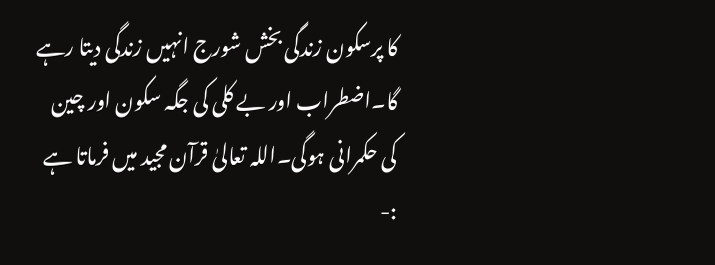کا پرسکون زندگی بخش شورج انہیں زندگی دیتا رہے گا۔اضطراب اور بے کلی کی جگہ سکون اور چین کی حکمرانی ہوگی۔اللہ تعالیٰ قرآن مجید میں فرماتا ہے :-